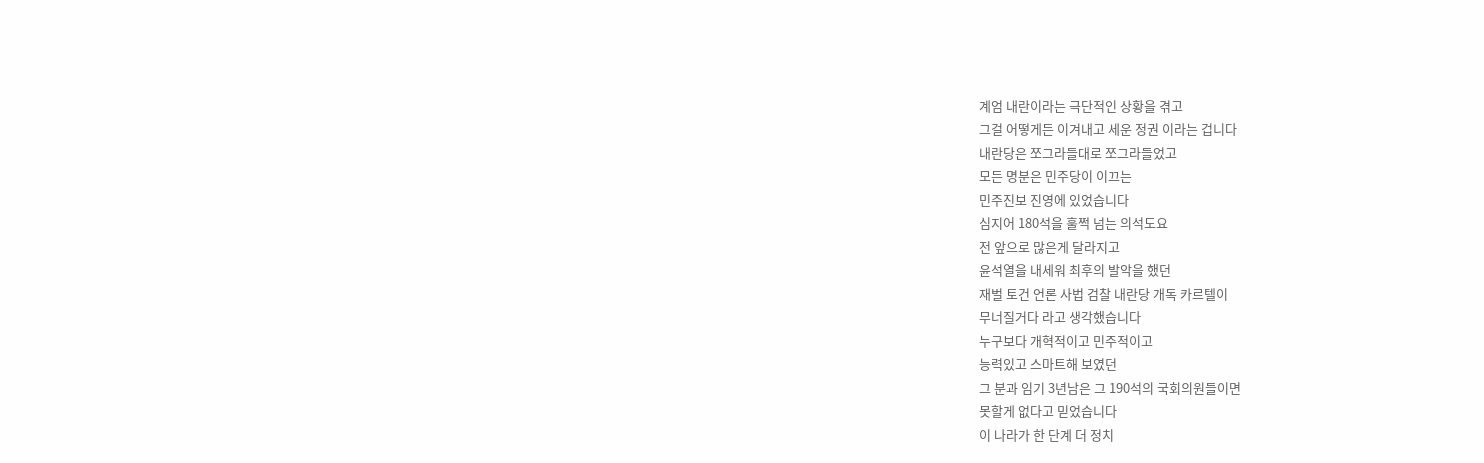계엄 내란이라는 극단적인 상황을 겪고
그걸 어떻게든 이겨내고 세운 정권 이라는 겁니다
내란당은 쪼그라들대로 쪼그라들었고
모든 명분은 민주당이 이끄는
민주진보 진영에 있었습니다
심지어 180석을 훌쩍 넘는 의석도요
전 앞으로 많은게 달라지고
윤석열을 내세워 최후의 발악을 했던
재벌 토건 언론 사법 검찰 내란당 개독 카르텔이
무너질거다 라고 생각했습니다
누구보다 개혁적이고 민주적이고
능력있고 스마트해 보였던
그 분과 임기 3년남은 그 190석의 국회의원들이면
못할게 없다고 믿었습니다
이 나라가 한 단계 더 정치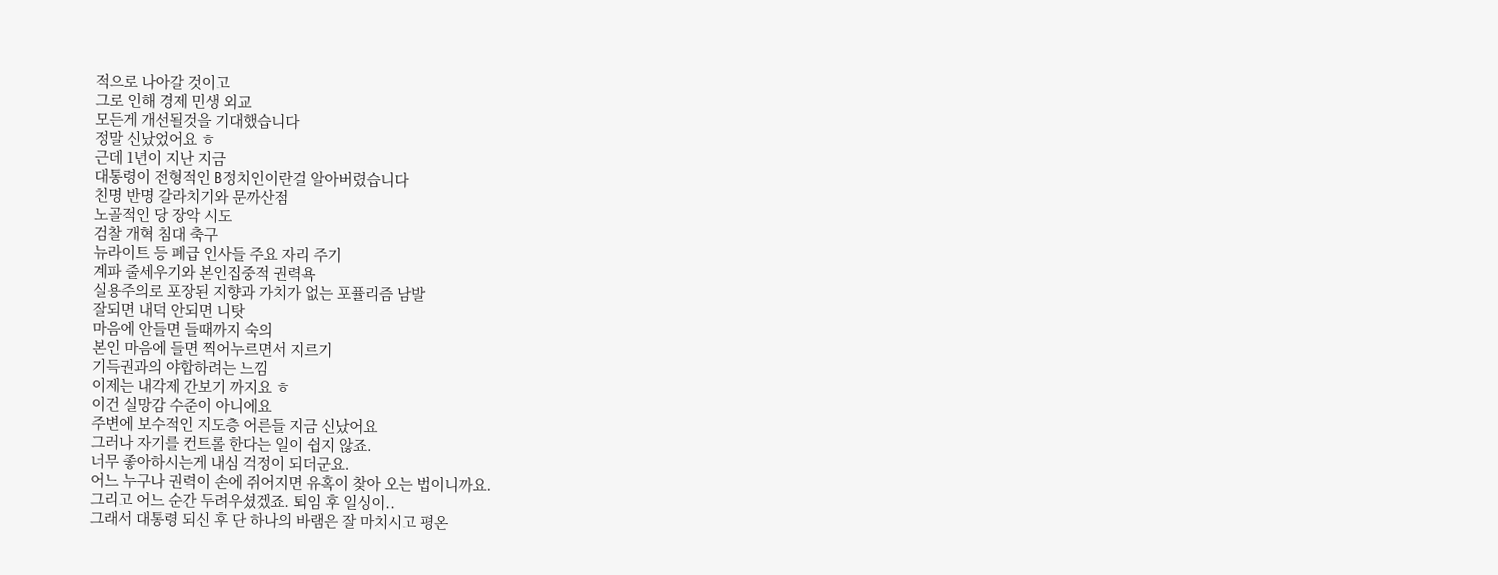적으로 나아갈 것이고
그로 인해 경제 민생 외교
모든게 개선될것을 기대했습니다
정말 신났었어요 ㅎ
근데 1년이 지난 지금
대통령이 전형적인 B정치인이란걸 알아버렸습니다
친명 반명 갈라치기와 문까산점
노골적인 당 장악 시도
검찰 개혁 침대 축구
뉴라이트 등 폐급 인사들 주요 자리 주기
계파 줄세우기와 본인집중적 권력욕
실용주의로 포장된 지향과 가치가 없는 포퓰리즘 남발
잘되면 내덕 안되면 니탓
마음에 안들면 들때까지 숙의
본인 마음에 들면 찍어누르면서 지르기
기득권과의 야합하려는 느낌
이제는 내각제 간보기 까지요 ㅎ
이건 실망감 수준이 아니에요
주변에 보수적인 지도층 어른들 지금 신났어요
그러나 자기를 컨트롤 한다는 일이 쉽지 않죠.
너무 좋아하시는게 내심 걱정이 되더군요.
어느 누구나 권력이 손에 쥐어지면 유혹이 찾아 오는 법이니까요.
그리고 어느 순간 두려우셨겠죠. 퇴임 후 일싱이..
그래서 대통령 되신 후 단 하나의 바램은 잘 마치시고 평온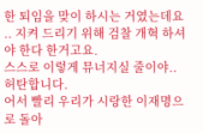한 퇴임을 맞이 하시는 거였는데요 .. 지켜 드리기 위해 검찰 개혁 하셔야 한다 한거고요.
스스로 이렇게 뮤너지실 줄이야.. 허탄합니다.
어서 빨리 우리가 시랑한 이재명으로 돌아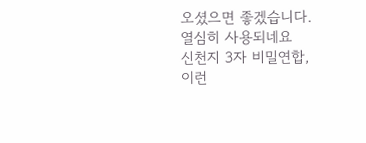오셨으면 좋겠습니다.
열심히 사용되네요
신천지 3자 비밀연합,
이런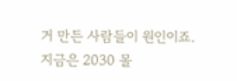거 만든 사람들이 원인이죠.
지금은 2030 몰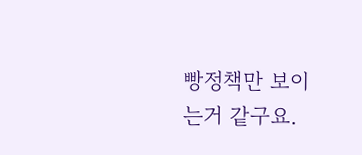빵정책만 보이는거 같구요.